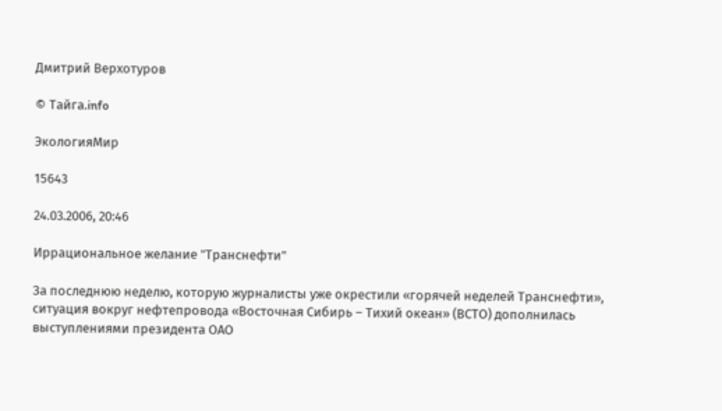Дмитрий Верхотуров

© Тайга.info

ЭкологияМир

15643

24.03.2006, 20:46

Иррациональное желание "Транснефти"

За последнюю неделю, которую журналисты уже окрестили «горячей неделей Транснефти», ситуация вокруг нефтепровода «Восточная Сибирь – Тихий океан» (ВСТО) дополнилась выступлениями президента ОАО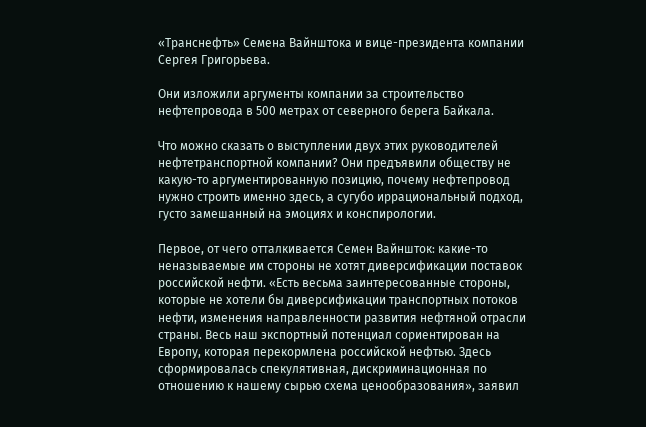«Транснефть» Семена Вайнштока и вице-президента компании Сергея Григорьева.

Они изложили аргументы компании за строительство нефтепровода в 500 метрах от северного берега Байкала.

Что можно сказать о выступлении двух этих руководителей нефтетранспортной компании? Они предъявили обществу не какую-то аргументированную позицию, почему нефтепровод нужно строить именно здесь, а сугубо иррациональный подход, густо замешанный на эмоциях и конспирологии.

Первое, от чего отталкивается Семен Вайншток: какие-то неназываемые им стороны не хотят диверсификации поставок российской нефти. «Есть весьма заинтересованные стороны, которые не хотели бы диверсификации транспортных потоков нефти, изменения направленности развития нефтяной отрасли страны. Весь наш экспортный потенциал сориентирован на Европу, которая перекормлена российской нефтью. Здесь сформировалась спекулятивная, дискриминационная по отношению к нашему сырью схема ценообразования», заявил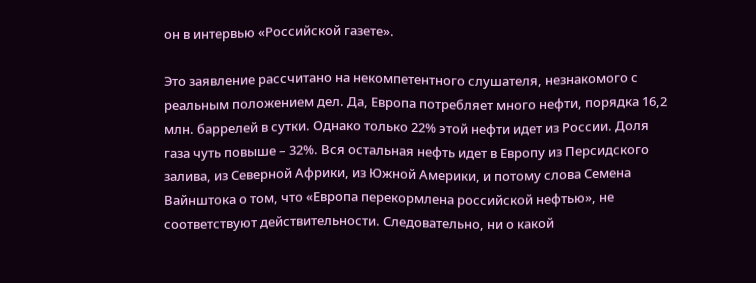он в интервью «Российской газете».

Это заявление рассчитано на некомпетентного слушателя, незнакомого с реальным положением дел. Да, Европа потребляет много нефти, порядка 16,2 млн. баррелей в сутки. Однако только 22% этой нефти идет из России. Доля газа чуть повыше – 32%. Вся остальная нефть идет в Европу из Персидского залива, из Северной Африки, из Южной Америки, и потому слова Семена Вайнштока о том, что «Европа перекормлена российской нефтью», не соответствуют действительности. Следовательно, ни о какой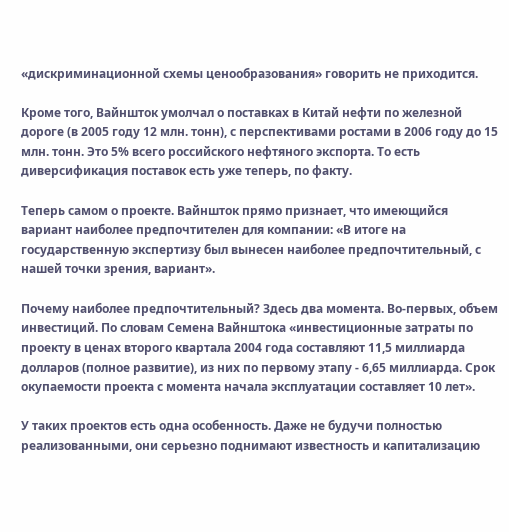«дискриминационной схемы ценообразования» говорить не приходится.

Кроме того, Вайншток умолчал о поставках в Китай нефти по железной дороге (в 2005 году 12 млн. тонн), с перспективами ростами в 2006 году до 15 млн. тонн. Это 5% всего российского нефтяного экспорта. То есть диверсификация поставок есть уже теперь, по факту.

Теперь самом о проекте. Вайншток прямо признает, что имеющийся вариант наиболее предпочтителен для компании: «В итоге на государственную экспертизу был вынесен наиболее предпочтительный, с нашей точки зрения, вариант».

Почему наиболее предпочтительный? Здесь два момента. Во-первых, объем инвестиций. По словам Семена Вайнштока «инвестиционные затраты по проекту в ценах второго квартала 2004 года составляют 11,5 миллиарда долларов (полное развитие), из них по первому этапу - 6,65 миллиарда. Срок окупаемости проекта с момента начала эксплуатации составляет 10 лет».

У таких проектов есть одна особенность. Даже не будучи полностью реализованными, они серьезно поднимают известность и капитализацию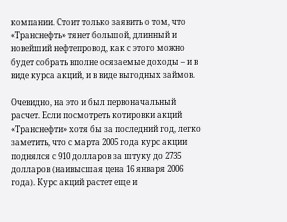компании. Стоит только заявить о том, что «Транснефть» тянет большой, длинный и новейший нефтепровод, как с этого можно будет собрать вполне осязаемые доходы – и в виде курса акций, и в виде выгодных займов.

Очевидно, на это и был первоначальный расчет. Если посмотреть котировки акций «Транснефти» хотя бы за последний год, легко заметить, что с марта 2005 года курс акции поднялся с 910 долларов за штуку до 2735 долларов (наивысшая цена 16 января 2006 года). Курс акций растет еще и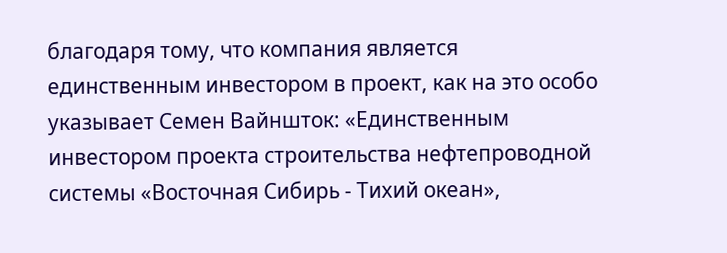благодаря тому, что компания является единственным инвестором в проект, как на это особо указывает Семен Вайншток: «Единственным инвестором проекта строительства нефтепроводной системы «Восточная Сибирь - Тихий океан»,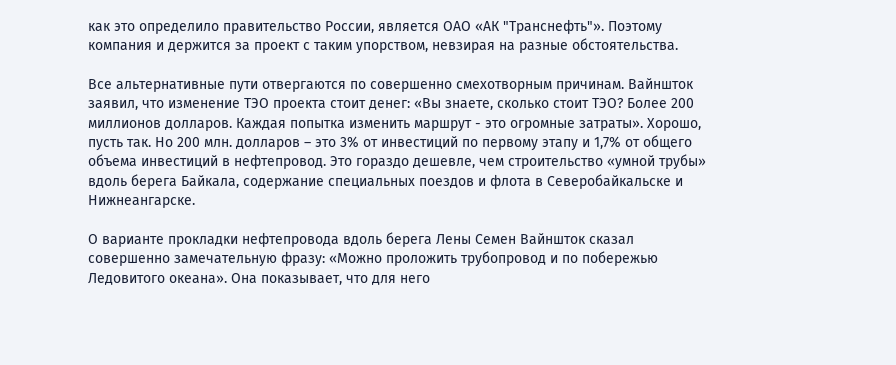как это определило правительство России, является ОАО «АК "Транснефть"». Поэтому компания и держится за проект с таким упорством, невзирая на разные обстоятельства.

Все альтернативные пути отвергаются по совершенно смехотворным причинам. Вайншток заявил, что изменение ТЭО проекта стоит денег: «Вы знаете, сколько стоит ТЭО? Более 200 миллионов долларов. Каждая попытка изменить маршрут - это огромные затраты». Хорошо, пусть так. Но 200 млн. долларов – это 3% от инвестиций по первому этапу и 1,7% от общего объема инвестиций в нефтепровод. Это гораздо дешевле, чем строительство «умной трубы» вдоль берега Байкала, содержание специальных поездов и флота в Северобайкальске и Нижнеангарске.

О варианте прокладки нефтепровода вдоль берега Лены Семен Вайншток сказал совершенно замечательную фразу: «Можно проложить трубопровод и по побережью Ледовитого океана». Она показывает, что для него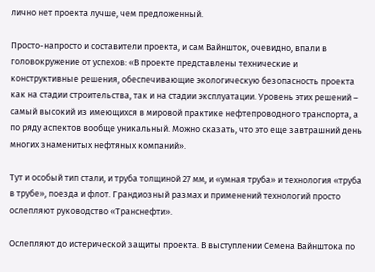лично нет проекта лучше, чем предложенный.

Просто-напросто и составители проекта, и сам Вайншток, очевидно, впали в головокружение от успехов: «В проекте представлены технические и конструктивные решения, обеспечивающие экологическую безопасность проекта как на стадии строительства, так и на стадии эксплуатации. Уровень этих решений – самый высокий из имеющихся в мировой практике нефтепроводного транспорта, а по ряду аспектов вообще уникальный. Можно сказать, что это еще завтрашний день многих знаменитых нефтяных компаний».

Тут и особый тип стали, и труба толщиной 27 мм, и «умная труба» и технология «труба в трубе», поезда и флот. Грандиозный размах и применений технологий просто ослепляют руководство «Транснефти».

Ослепляют до истерической защиты проекта. В выступлении Семена Вайнштока по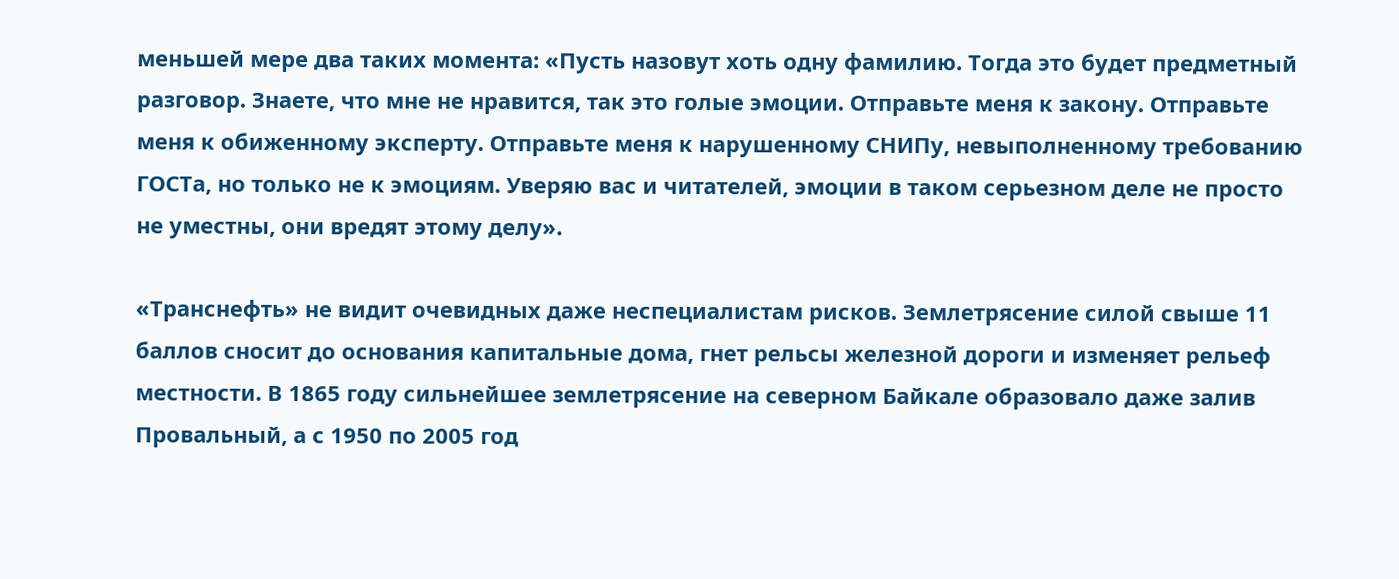меньшей мере два таких момента: «Пусть назовут хоть одну фамилию. Тогда это будет предметный разговор. Знаете, что мне не нравится, так это голые эмоции. Отправьте меня к закону. Отправьте меня к обиженному эксперту. Отправьте меня к нарушенному СНИПу, невыполненному требованию ГОСТа, но только не к эмоциям. Уверяю вас и читателей, эмоции в таком серьезном деле не просто не уместны, они вредят этому делу».

«Транснефть» не видит очевидных даже неспециалистам рисков. Землетрясение силой свыше 11 баллов сносит до основания капитальные дома, гнет рельсы железной дороги и изменяет рельеф местности. В 1865 году сильнейшее землетрясение на северном Байкале образовало даже залив Провальный, а с 1950 по 2005 год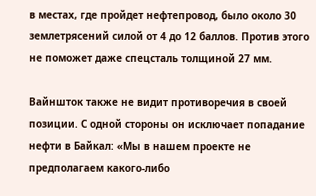в местах, где пройдет нефтепровод, было около 30 землетрясений силой от 4 до 12 баллов. Против этого не поможет даже спецсталь толщиной 27 мм.

Вайншток также не видит противоречия в своей позиции. С одной стороны он исключает попадание нефти в Байкал: «Мы в нашем проекте не предполагаем какого-либо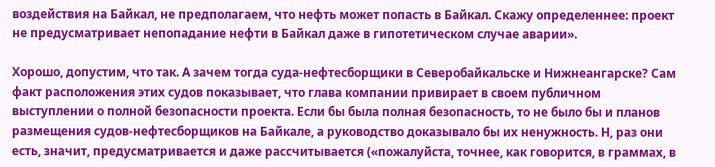воздействия на Байкал, не предполагаем, что нефть может попасть в Байкал. Скажу определеннее: проект не предусматривает непопадание нефти в Байкал даже в гипотетическом случае аварии».

Хорошо, допустим, что так. А зачем тогда суда-нефтесборщики в Северобайкальске и Нижнеангарске? Сам факт расположения этих судов показывает, что глава компании привирает в своем публичном выступлении о полной безопасности проекта. Если бы была полная безопасность, то не было бы и планов размещения судов-нефтесборщиков на Байкале, а руководство доказывало бы их ненужность. Н, раз они есть, значит, предусматривается и даже рассчитывается («пожалуйста, точнее, как говорится, в граммах, в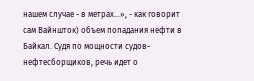нашем случае - в метрах...», - как говорит сам Вайншток) объем попадания нефти в Байкал. Судя по мощности судов-нефтесборщиков, речь идет о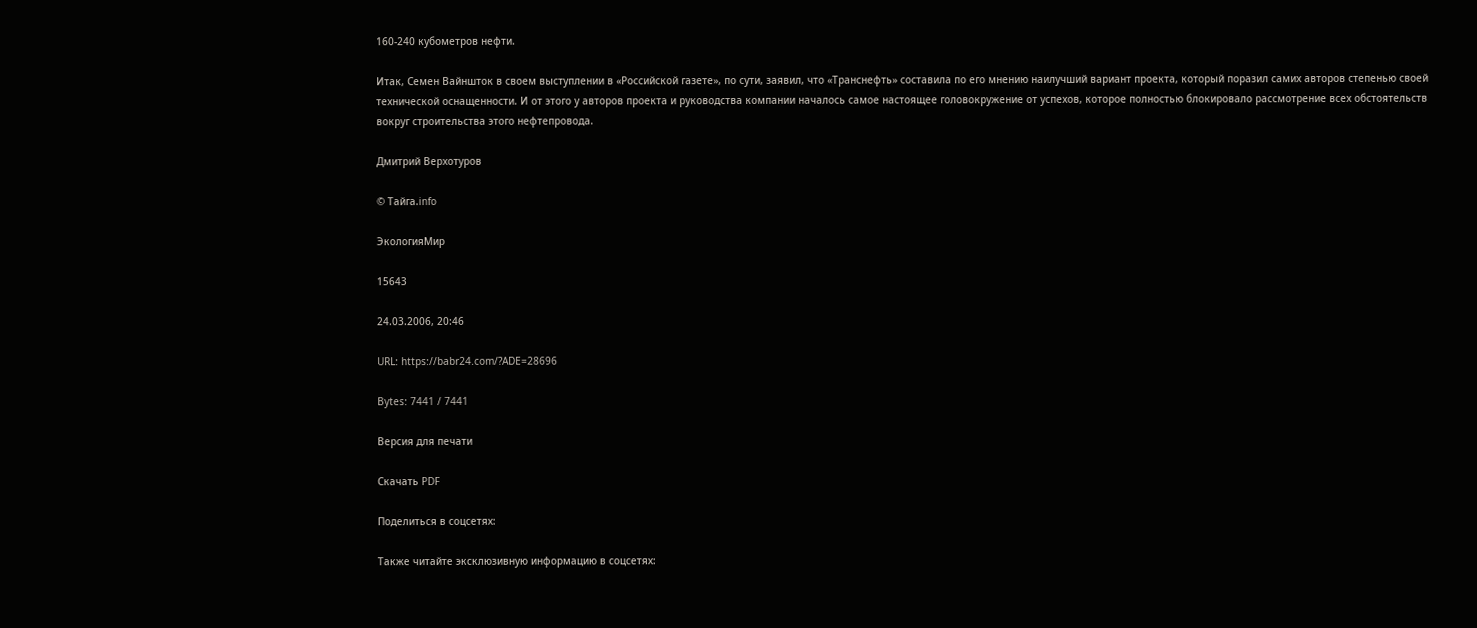160-240 кубометров нефти.

Итак, Семен Вайншток в своем выступлении в «Российской газете», по сути, заявил, что «Транснефть» составила по его мнению наилучший вариант проекта, который поразил самих авторов степенью своей технической оснащенности. И от этого у авторов проекта и руководства компании началось самое настоящее головокружение от успехов, которое полностью блокировало рассмотрение всех обстоятельств вокруг строительства этого нефтепровода.

Дмитрий Верхотуров

© Тайга.info

ЭкологияМир

15643

24.03.2006, 20:46

URL: https://babr24.com/?ADE=28696

Bytes: 7441 / 7441

Версия для печати

Скачать PDF

Поделиться в соцсетях:

Также читайте эксклюзивную информацию в соцсетях: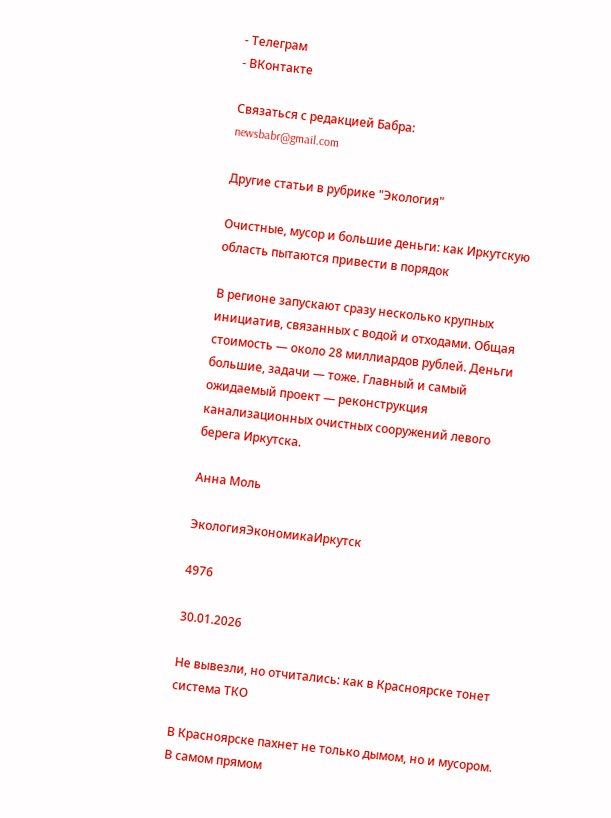- Телеграм
- ВКонтакте

Связаться с редакцией Бабра:
newsbabr@gmail.com

Другие статьи в рубрике "Экология"

Очистные, мусор и большие деньги: как Иркутскую область пытаются привести в порядок

В регионе запускают сразу несколько крупных инициатив, связанных с водой и отходами. Общая стоимость — около 28 миллиардов рублей. Деньги большие, задачи — тоже. Главный и самый ожидаемый проект — реконструкция канализационных очистных сооружений левого берега Иркутска.

Анна Моль

ЭкологияЭкономикаИркутск

4976

30.01.2026

Не вывезли, но отчитались: как в Красноярске тонет система ТКО

В Красноярске пахнет не только дымом, но и мусором. В самом прямом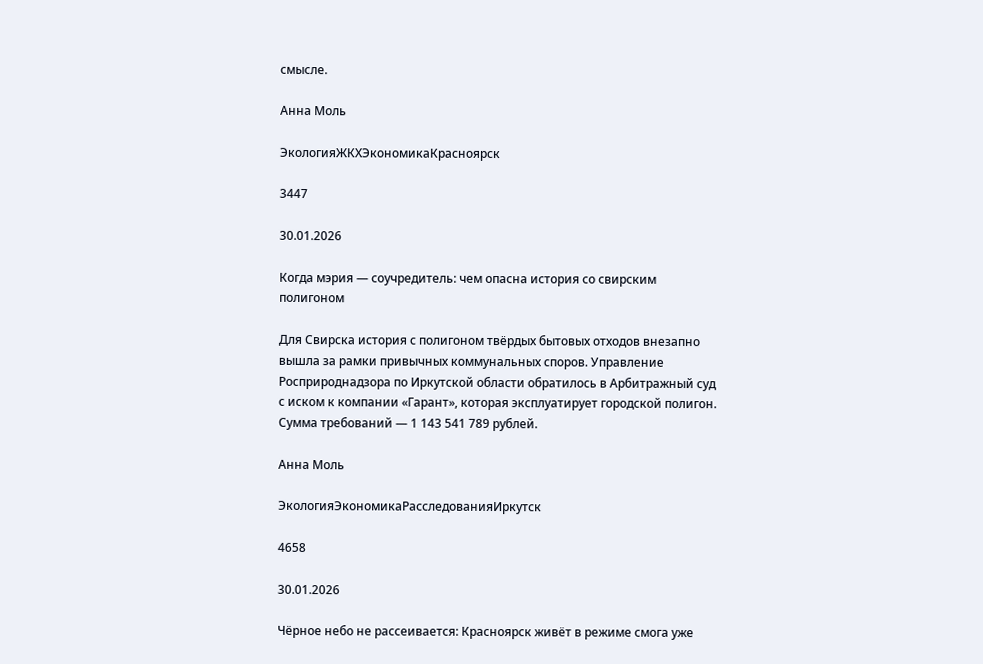смысле.

Анна Моль

ЭкологияЖКХЭкономикаКрасноярск

3447

30.01.2026

Когда мэрия — соучредитель: чем опасна история со свирским полигоном

Для Свирска история с полигоном твёрдых бытовых отходов внезапно вышла за рамки привычных коммунальных споров. Управление Росприроднадзора по Иркутской области обратилось в Арбитражный суд с иском к компании «Гарант», которая эксплуатирует городской полигон. Сумма требований — 1 143 541 789 рублей.

Анна Моль

ЭкологияЭкономикаРасследованияИркутск

4658

30.01.2026

Чёрное небо не рассеивается: Красноярск живёт в режиме смога уже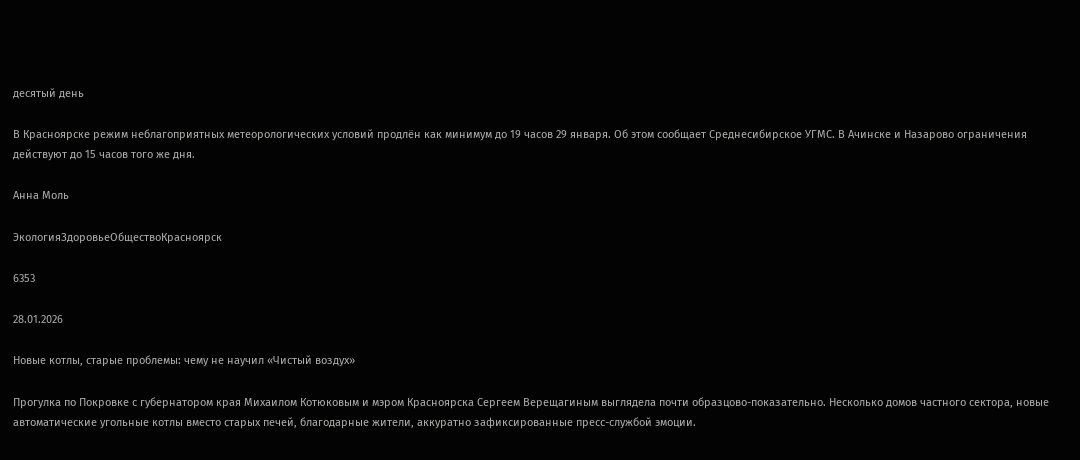десятый день

В Красноярске режим неблагоприятных метеорологических условий продлён как минимум до 19 часов 29 января. Об этом сообщает Среднесибирское УГМС. В Ачинске и Назарово ограничения действуют до 15 часов того же дня.

Анна Моль

ЭкологияЗдоровьеОбществоКрасноярск

6353

28.01.2026

Новые котлы, старые проблемы: чему не научил «Чистый воздух»

Прогулка по Покровке с губернатором края Михаилом Котюковым и мэром Красноярска Сергеем Верещагиным выглядела почти образцово-показательно. Несколько домов частного сектора, новые автоматические угольные котлы вместо старых печей, благодарные жители, аккуратно зафиксированные пресс-службой эмоции.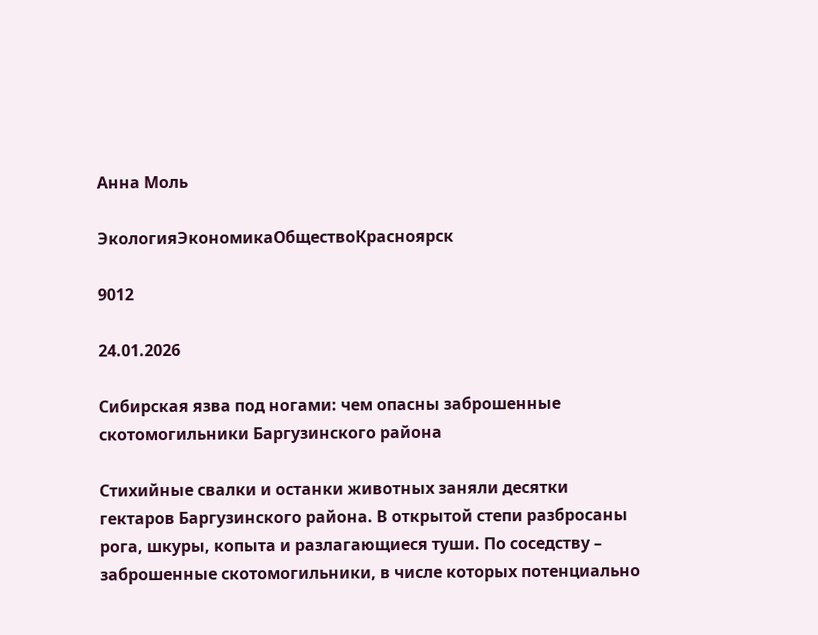Анна Моль

ЭкологияЭкономикаОбществоКрасноярск

9012

24.01.2026

Сибирская язва под ногами: чем опасны заброшенные скотомогильники Баргузинского района

Стихийные свалки и останки животных заняли десятки гектаров Баргузинского района. В открытой степи разбросаны рога, шкуры, копыта и разлагающиеся туши. По соседству – заброшенные скотомогильники, в числе которых потенциально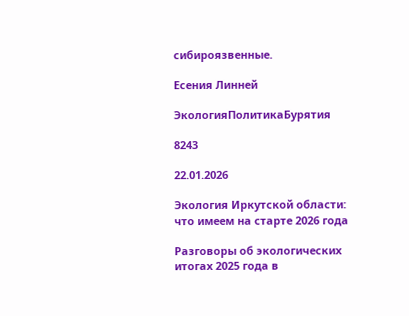сибироязвенные.

Есения Линней

ЭкологияПолитикаБурятия

8243

22.01.2026

Экология Иркутской области: что имеем на старте 2026 года

Разговоры об экологических итогах 2025 года в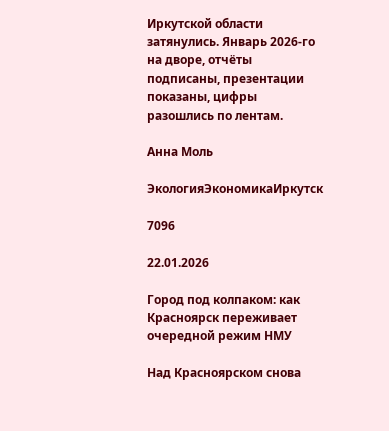Иркутской области затянулись. Январь 2026-го на дворе, отчёты подписаны, презентации показаны, цифры разошлись по лентам.

Анна Моль

ЭкологияЭкономикаИркутск

7096

22.01.2026

Город под колпаком: как Красноярск переживает очередной режим НМУ

Над Красноярском снова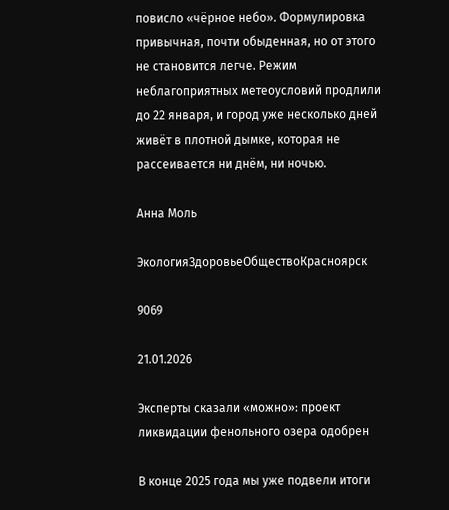повисло «чёрное небо». Формулировка привычная, почти обыденная, но от этого не становится легче. Режим неблагоприятных метеоусловий продлили до 22 января, и город уже несколько дней живёт в плотной дымке, которая не рассеивается ни днём, ни ночью.

Анна Моль

ЭкологияЗдоровьеОбществоКрасноярск

9069

21.01.2026

Эксперты сказали «можно»: проект ликвидации фенольного озера одобрен

В конце 2025 года мы уже подвели итоги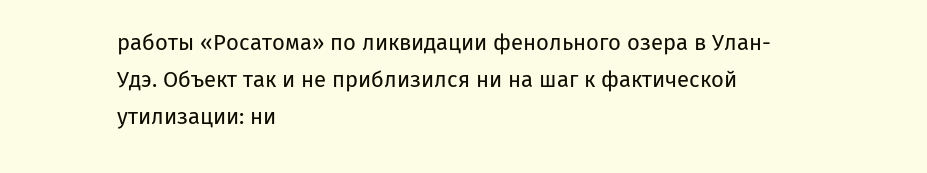работы «Росатома» по ликвидации фенольного озера в Улан-Удэ. Объект так и не приблизился ни на шаг к фактической утилизации: ни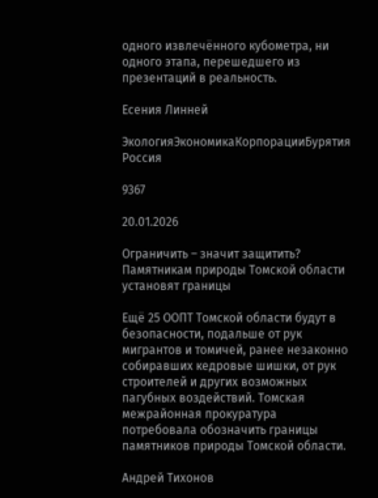одного извлечённого кубометра, ни одного этапа, перешедшего из презентаций в реальность.

Есения Линней

ЭкологияЭкономикаКорпорацииБурятия Россия

9367

20.01.2026

Ограничить – значит защитить? Памятникам природы Томской области установят границы

Ещё 25 ООПТ Томской области будут в безопасности, подальше от рук мигрантов и томичей, ранее незаконно собиравших кедровые шишки, от рук строителей и других возможных пагубных воздействий. Томская межрайонная прокуратура потребовала обозначить границы памятников природы Томской области.

Андрей Тихонов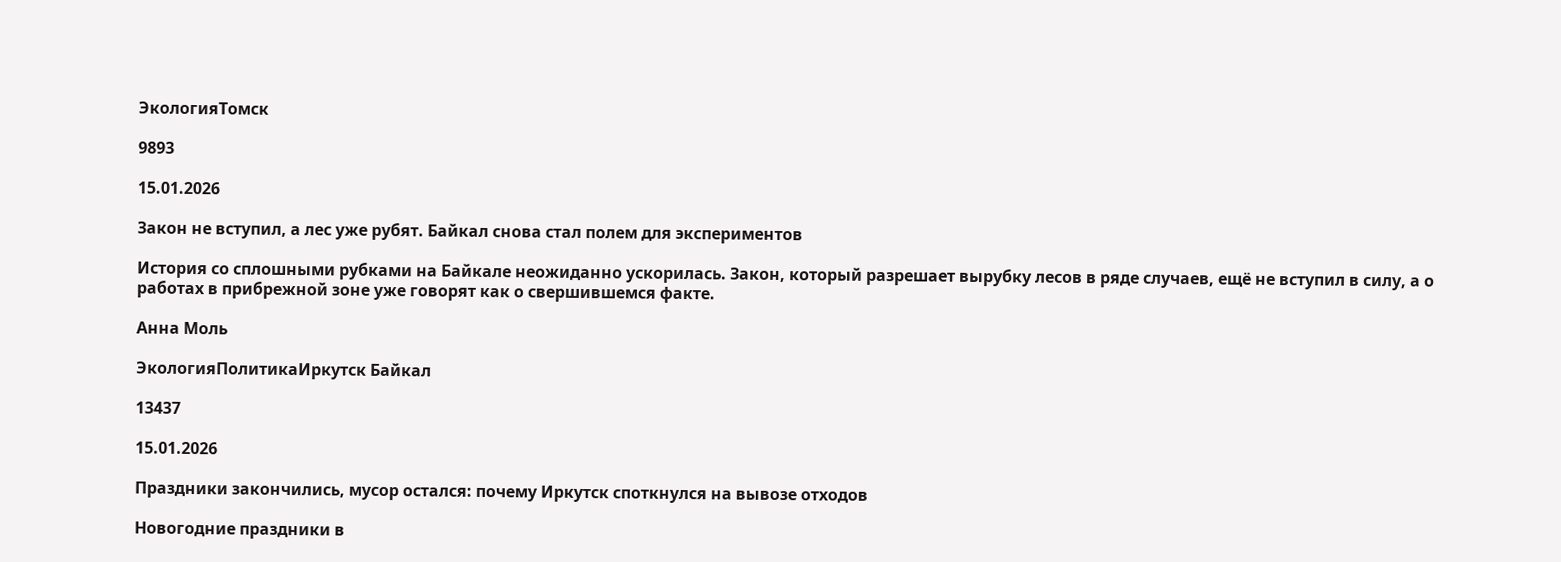ЭкологияТомск

9893

15.01.2026

Закон не вступил, а лес уже рубят. Байкал снова стал полем для экспериментов

История со сплошными рубками на Байкале неожиданно ускорилась. Закон, который разрешает вырубку лесов в ряде случаев, ещё не вступил в силу, а о работах в прибрежной зоне уже говорят как о свершившемся факте.

Анна Моль

ЭкологияПолитикаИркутск Байкал

13437

15.01.2026

Праздники закончились, мусор остался: почему Иркутск споткнулся на вывозе отходов

Новогодние праздники в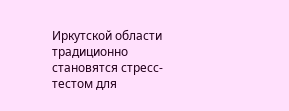Иркутской области традиционно становятся стресс-тестом для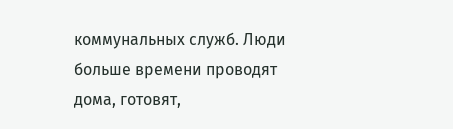коммунальных служб. Люди больше времени проводят дома, готовят,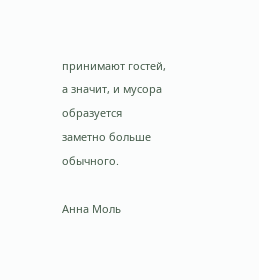принимают гостей, а значит, и мусора образуется заметно больше обычного.

Анна Моль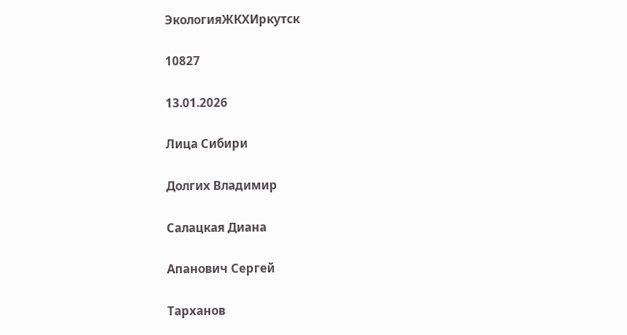ЭкологияЖКХИркутск

10827

13.01.2026

Лица Сибири

Долгих Владимир

Салацкая Диана

Апанович Сергей

Тарханов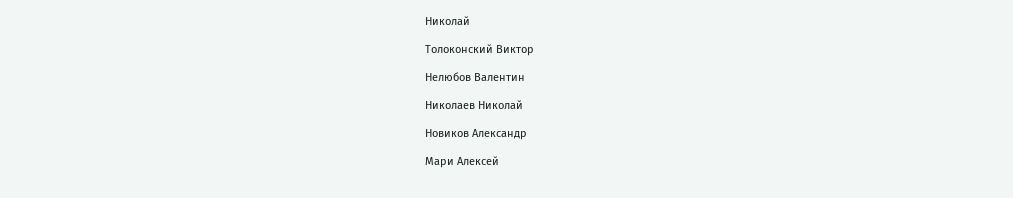Николай

Толоконский Виктор

Нелюбов Валентин

Николаев Николай

Новиков Александр

Мари Алексей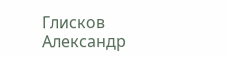Глисков Александр